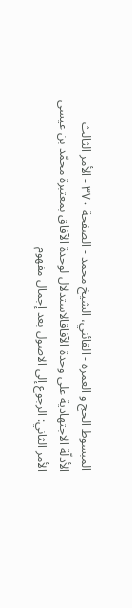المبسوط الحج و العمره - القائني، الشيخ محمد - الصفحة ٣٧٠ - الأمر الثالث الأدلّة الاجتهادية على وحدة الآفاقالاستدلال لوحدة الآفاق بمعتبرة محمّد بن عيسى
الأمر الثاني: الرجوع إلى الاصول بعد إجمال مفهوم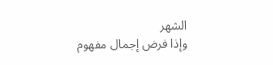الشهر
وإذا فرض إجمال مفهوم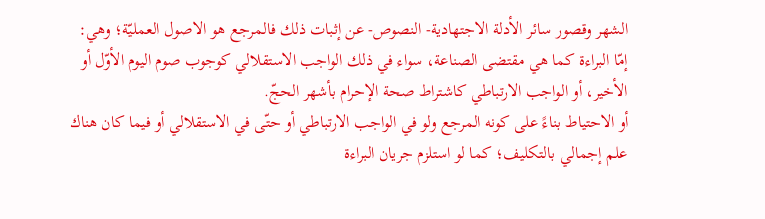الشهر وقصور سائر الأدلة الاجتهادية- النصوص- عن إثبات ذلك فالمرجع هو الاصول العمليّة؛ وهي:
إمّا البراءة كما هي مقتضى الصناعة، سواء في ذلك الواجب الاستقلالي كوجوب صوم اليوم الأوّل أو الأخير، أو الواجب الارتباطي كاشتراط صحة الإحرام بأشهر الحجّ.
أو الاحتياط بناءً على كونه المرجع ولو في الواجب الارتباطي أو حتّى في الاستقلالي أو فيما كان هناك علم إجمالي بالتكليف؛ كما لو استلزم جريان البراءة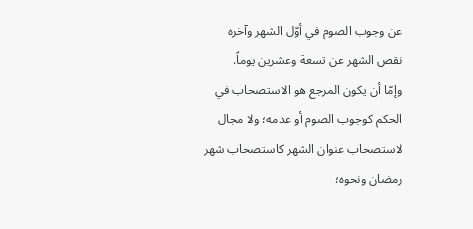عن وجوب الصوم في أوّل الشهر وآخره نقص الشهر عن تسعة وعشرين يوماً.
وإمّا أن يكون المرجع هو الاستصحاب في الحكم كوجوب الصوم أو عدمه؛ ولا مجال لاستصحاب عنوان الشهر كاستصحاب شهر رمضان ونحوه؛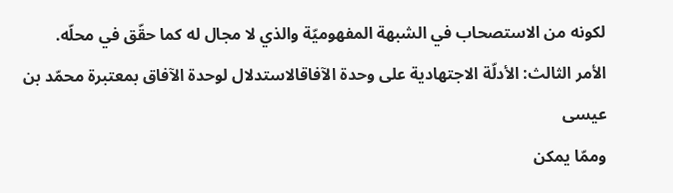لكونه من الاستصحاب في الشبهة المفهوميّة والذي لا مجال له كما حقّق في محلّه.
الأمر الثالث: الأدلّة الاجتهادية على وحدة الآفاقالاستدلال لوحدة الآفاق بمعتبرة محمّد بن عيسى
وممّا يمكن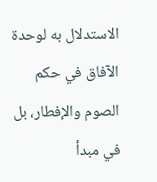الاستدلال به لوحدة الآفاق في حكم الصوم والإفطار، بل في مبدأ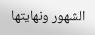الشهور ونهايتها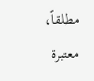مطلقاً، معتبرة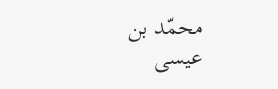محمّد بن عيسى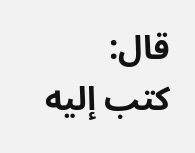قال: كتب إليه